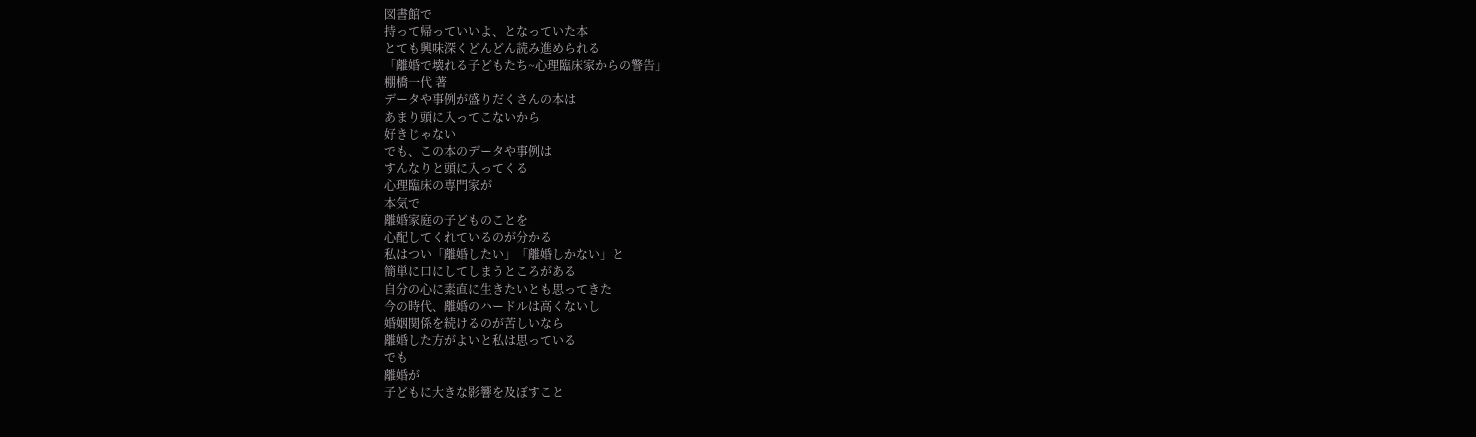図書館で
持って帰っていいよ、となっていた本
とても興味深くどんどん読み進められる
「離婚で壊れる子どもたち~心理臨床家からの警告」
棚橋一代 著
データや事例が盛りだくさんの本は
あまり頭に入ってこないから
好きじゃない
でも、この本のデータや事例は
すんなりと頭に入ってくる
心理臨床の専門家が
本気で
離婚家庭の子どものことを
心配してくれているのが分かる
私はつい「離婚したい」「離婚しかない」と
簡単に口にしてしまうところがある
自分の心に素直に生きたいとも思ってきた
今の時代、離婚のハードルは高くないし
婚姻関係を続けるのが苦しいなら
離婚した方がよいと私は思っている
でも
離婚が
子どもに大きな影響を及ぼすこと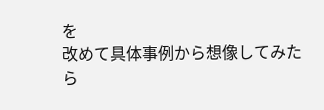を
改めて具体事例から想像してみたら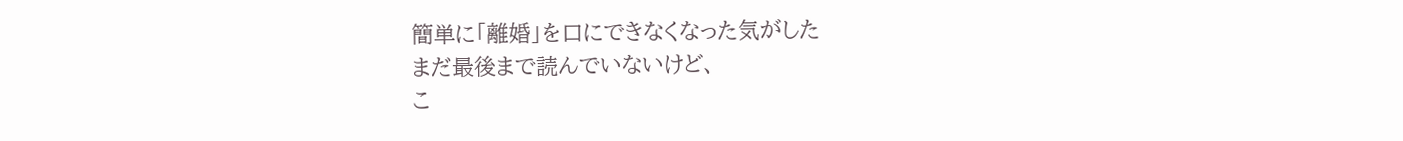簡単に「離婚」を口にできなくなった気がした
まだ最後まで読んでいないけど、
こ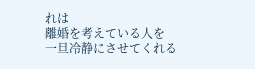れは
離婚を考えている人を
一旦冷静にさせてくれる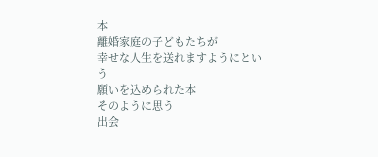本
離婚家庭の子どもたちが
幸せな人生を送れますようにという
願いを込められた本
そのように思う
出会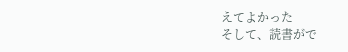えてよかった
そして、読書がで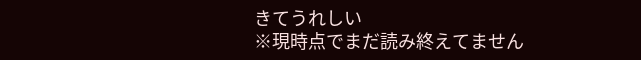きてうれしい
※現時点でまだ読み終えてません